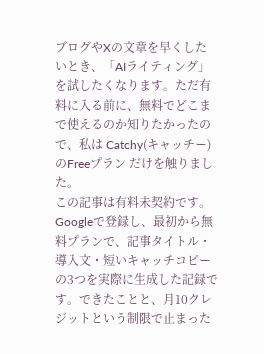ブログやXの文章を早くしたいとき、「AIライティング」を試したくなります。ただ有料に入る前に、無料でどこまで使えるのか知りたかったので、私は Catchy(キャッチー)のFreeプラン だけを触りました。
この記事は有料未契約です。Googleで登録し、最初から無料プランで、記事タイトル・導入文・短いキャッチコピーの3つを実際に生成した記録です。できたことと、月10クレジットという制限で止まった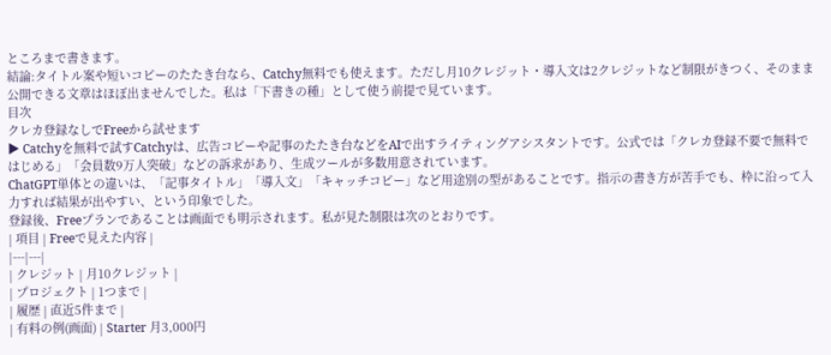ところまで書きます。
結論:タイトル案や短いコピーのたたき台なら、Catchy無料でも使えます。ただし月10クレジット・導入文は2クレジットなど制限がきつく、そのまま公開できる文章はほぼ出ませんでした。私は「下書きの種」として使う前提で見ています。
目次
クレカ登録なしでFreeから試せます
▶ Catchyを無料で試すCatchyは、広告コピーや記事のたたき台などをAIで出すライティングアシスタントです。公式では「クレカ登録不要で無料ではじめる」「会員数9万人突破」などの訴求があり、生成ツールが多数用意されています。
ChatGPT単体との違いは、「記事タイトル」「導入文」「キャッチコピー」など用途別の型があることです。指示の書き方が苦手でも、枠に沿って入力すれば結果が出やすい、という印象でした。
登録後、Freeプランであることは画面でも明示されます。私が見た制限は次のとおりです。
| 項目 | Freeで見えた内容 |
|---|---|
| クレジット | 月10クレジット |
| プロジェクト | 1つまで |
| 履歴 | 直近5件まで |
| 有料の例(画面) | Starter 月3,000円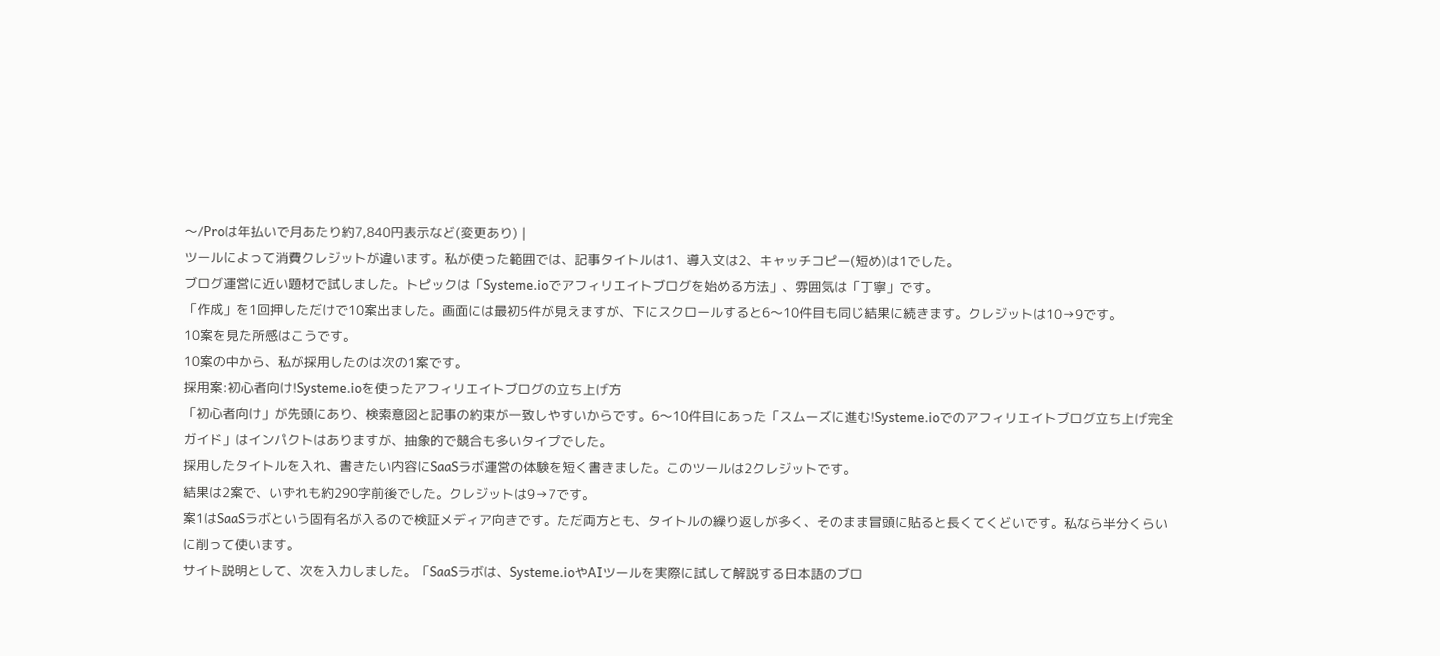〜/Proは年払いで月あたり約7,840円表示など(変更あり) |
ツールによって消費クレジットが違います。私が使った範囲では、記事タイトルは1、導入文は2、キャッチコピー(短め)は1でした。
ブログ運営に近い題材で試しました。トピックは「Systeme.ioでアフィリエイトブログを始める方法」、雰囲気は「丁寧」です。
「作成」を1回押しただけで10案出ました。画面には最初5件が見えますが、下にスクロールすると6〜10件目も同じ結果に続きます。クレジットは10→9です。
10案を見た所感はこうです。
10案の中から、私が採用したのは次の1案です。
採用案:初心者向け!Systeme.ioを使ったアフィリエイトブログの立ち上げ方
「初心者向け」が先頭にあり、検索意図と記事の約束が一致しやすいからです。6〜10件目にあった「スムーズに進む!Systeme.ioでのアフィリエイトブログ立ち上げ完全ガイド」はインパクトはありますが、抽象的で競合も多いタイプでした。
採用したタイトルを入れ、書きたい内容にSaaSラボ運営の体験を短く書きました。このツールは2クレジットです。
結果は2案で、いずれも約290字前後でした。クレジットは9→7です。
案1はSaaSラボという固有名が入るので検証メディア向きです。ただ両方とも、タイトルの繰り返しが多く、そのまま冒頭に貼ると長くてくどいです。私なら半分くらいに削って使います。
サイト説明として、次を入力しました。「SaaSラボは、Systeme.ioやAIツールを実際に試して解説する日本語のブロ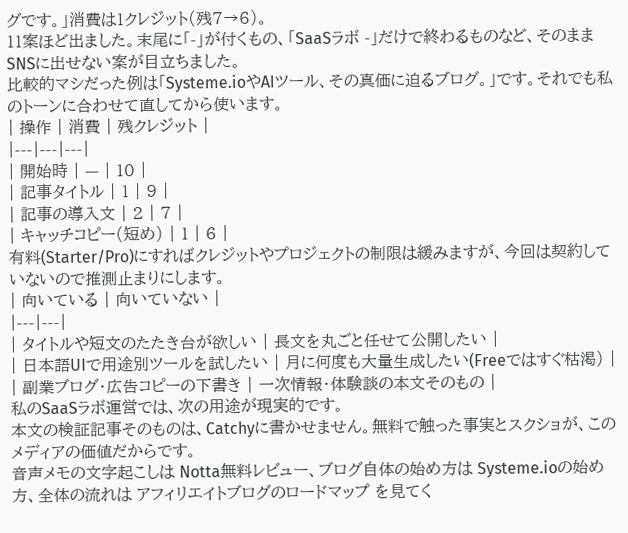グです。」消費は1クレジット(残7→6)。
11案ほど出ました。末尾に「-」が付くもの、「SaaSラボ -」だけで終わるものなど、そのままSNSに出せない案が目立ちました。
比較的マシだった例は「Systeme.ioやAIツール、その真価に迫るブログ。」です。それでも私のトーンに合わせて直してから使います。
| 操作 | 消費 | 残クレジット |
|---|---|---|
| 開始時 | — | 10 |
| 記事タイトル | 1 | 9 |
| 記事の導入文 | 2 | 7 |
| キャッチコピー(短め) | 1 | 6 |
有料(Starter/Pro)にすればクレジットやプロジェクトの制限は緩みますが、今回は契約していないので推測止まりにします。
| 向いている | 向いていない |
|---|---|
| タイトルや短文のたたき台が欲しい | 長文を丸ごと任せて公開したい |
| 日本語UIで用途別ツールを試したい | 月に何度も大量生成したい(Freeではすぐ枯渇) |
| 副業ブログ・広告コピーの下書き | 一次情報・体験談の本文そのもの |
私のSaaSラボ運営では、次の用途が現実的です。
本文の検証記事そのものは、Catchyに書かせません。無料で触った事実とスクショが、このメディアの価値だからです。
音声メモの文字起こしは Notta無料レビュー、ブログ自体の始め方は Systeme.ioの始め方、全体の流れは アフィリエイトブログのロードマップ を見てく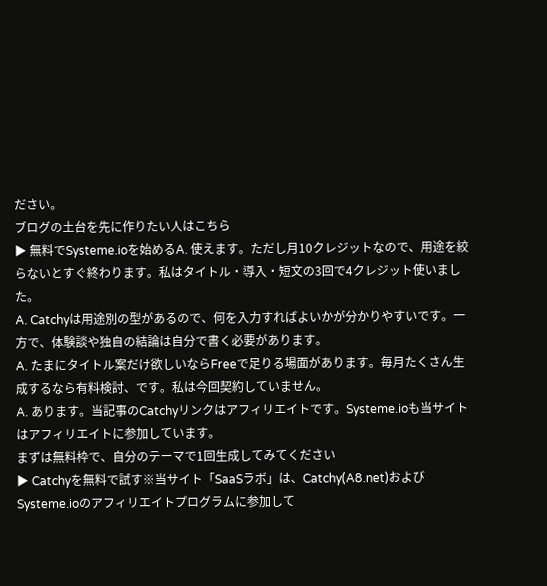ださい。
ブログの土台を先に作りたい人はこちら
▶ 無料でSysteme.ioを始めるA. 使えます。ただし月10クレジットなので、用途を絞らないとすぐ終わります。私はタイトル・導入・短文の3回で4クレジット使いました。
A. Catchyは用途別の型があるので、何を入力すればよいかが分かりやすいです。一方で、体験談や独自の結論は自分で書く必要があります。
A. たまにタイトル案だけ欲しいならFreeで足りる場面があります。毎月たくさん生成するなら有料検討、です。私は今回契約していません。
A. あります。当記事のCatchyリンクはアフィリエイトです。Systeme.ioも当サイトはアフィリエイトに参加しています。
まずは無料枠で、自分のテーマで1回生成してみてください
▶ Catchyを無料で試す※当サイト「SaaSラボ」は、Catchy(A8.net)およびSysteme.ioのアフィリエイトプログラムに参加して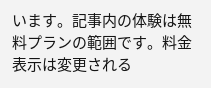います。記事内の体験は無料プランの範囲です。料金表示は変更される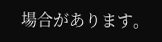場合があります。